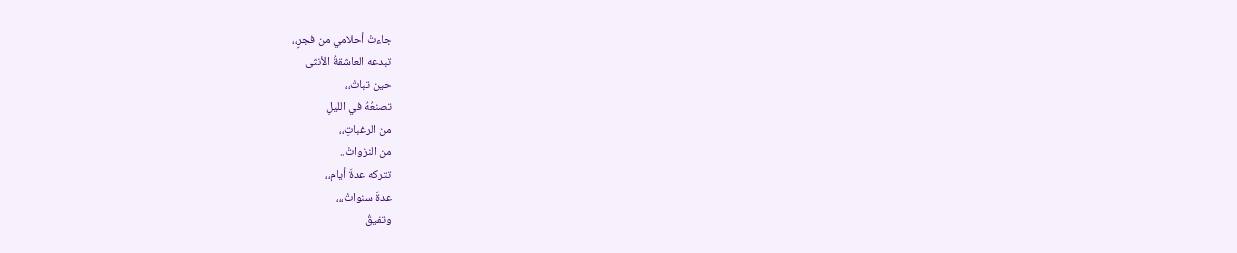جاءتْ أحلامي من فجرٍ،،
تبدعه العاشقةُ الأنثى
حين تباتْ،،
تصنعُهُ في الليلِ
من الرغباتِ،،
من النزواتْ..
تتركه عدةَ أيام،،
عدةَ سنواتْ،،،
وتفيقُ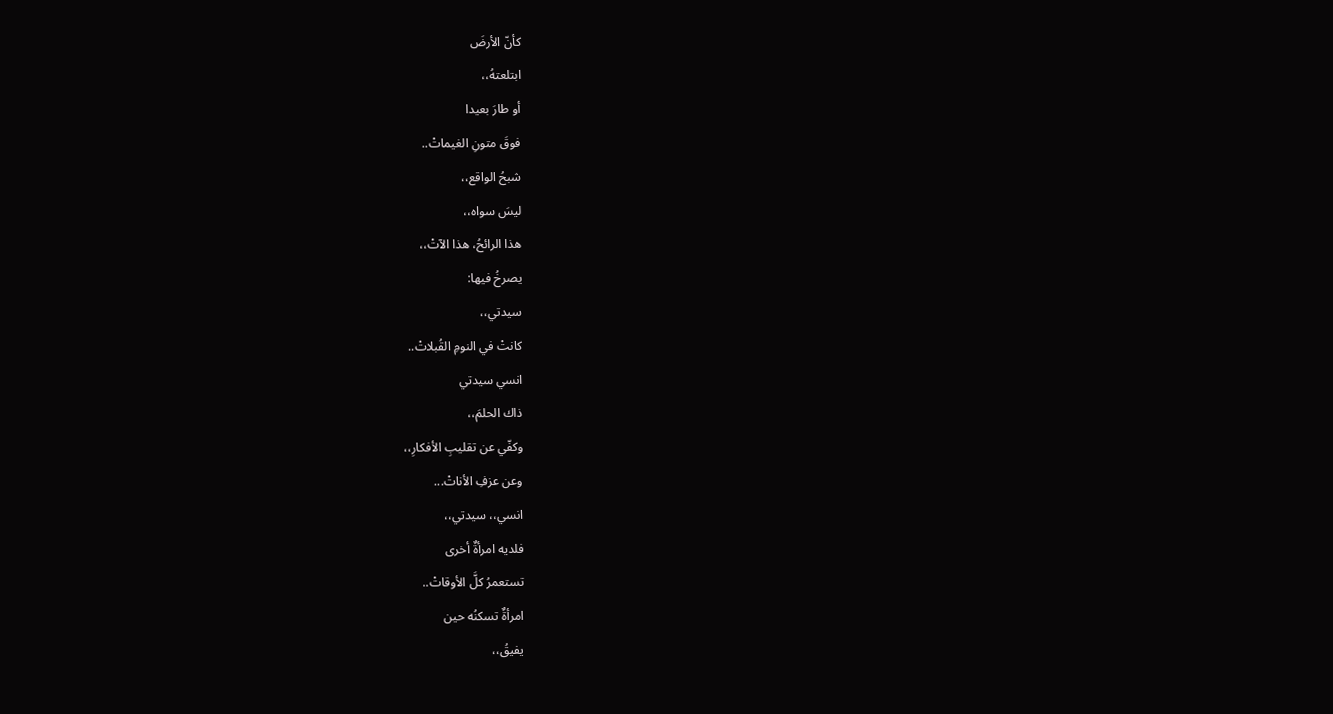كأنّ الأرضَ
ابتلعتهُ،،
أو طارَ بعيدا
فوقَ متونِ الغيماتْ..
شبحُ الواقع،،
ليسَ سواه،،
هذا الرائحُ، هذا الآتْ،،
يصرخُ فيها:
سيدتي،،
كانتْ في النومِ القُبلاتْ..
انسي سيدتي
ذاك الحلمَ،،
وكفّي عن تقليبِ الأفكارِ،،
وعن عزفِ الأناتْ...
انسي،، سيدتي،،
فلديه امرأةٌ أخرى
تستعمرُ كلَّ الأوقاتْ..
امرأةٌ تسكنُه حين
يفيقُ،،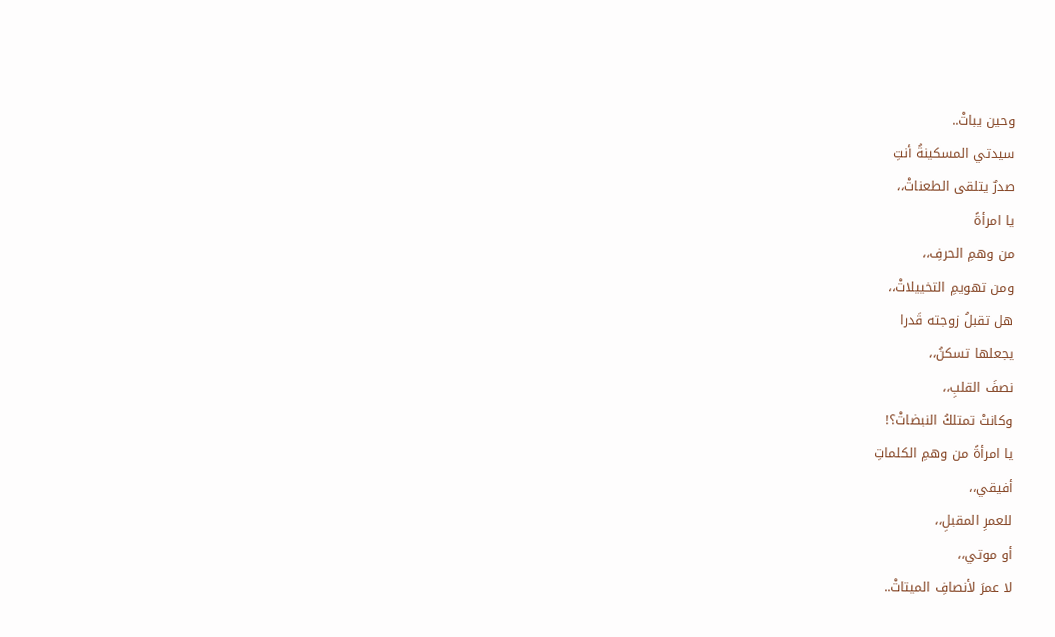وحين يباتْ..
سيدتي المسكينةُ أنتِ
صدرٌ يتلقى الطعناتْ،،
يا امرأةً
من وهمِ الحرفِ،،
ومن تهويمِ التخييلاتْ،،
هل تقبلُ زوجته قَدرا
يجعلها تسكنُ،،
نصفَ القلبِ،،
وكانتْ تمتلكُ النبضاتْ؟!
يا امرأةً من وهمِ الكلماتِ
أفيقي،،
للعمرِ المقبلِ،،
أو موتي،،
لا عمرَ لأنصافِ الميتاتْ..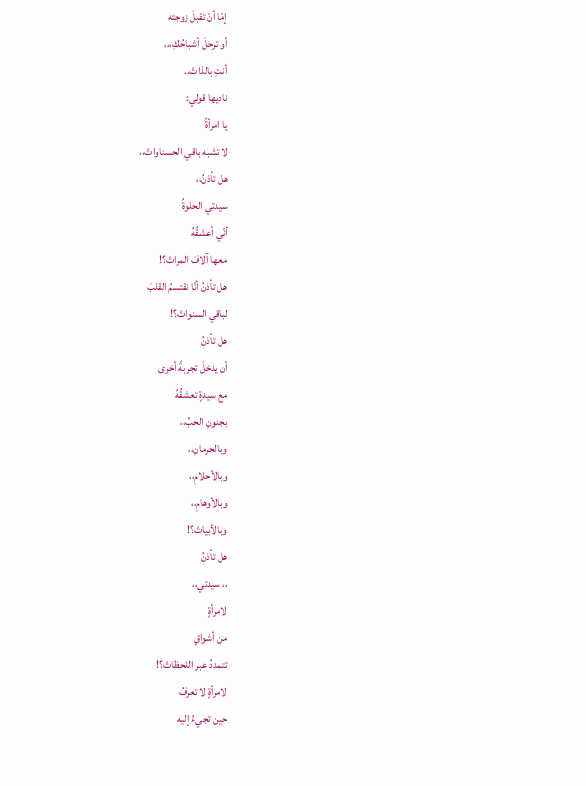إمّا أنْ تقبلَ زوجته
أو ترحلَ أشباحُكِ،،،
أنتِ بالذاتْ..
ناديها قولي:
يا امرأةً
لا تشبه باقي الحسناواتْ،،
هل تأذنُ،،
سيدتي الحلوةُ
أنّي أعشقُهُ
معها آلافَ المراتْ؟!
هل تأذنُ أنّا نقتسمُ القلبَ
لباقي السنواتْ؟!
هل تأذنُ
أن يدخلَ تجربةً أخرى
مع سيدةٍ تعشقُهُ
بجنونِ الحبِّ،،
وبالحرمانِ،،
وبالأحلامِ،،
وبالأوهامِ،،
وبالأبياتْ؟!
هل تأذنُ
،، سيدتي،،
لامرأةٍ
من أشواقٍ
تتمددُ عبر اللحظاتْ؟!
لامرأةٍ لا تعرفُ
حين تجيءُ إليه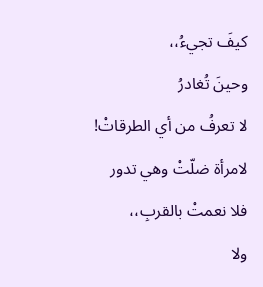كيفَ تجيءُ،،
وحينَ تُغادرُ
لا تعرفُ من أي الطرقاتْ!
لامرأة ضلّتْ وهي تدور
فلا نعمتْ بالقربِ،،
ولا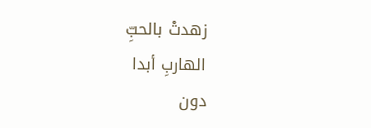زهدتْ بالحبِّ
الهاربِ أبدا
دون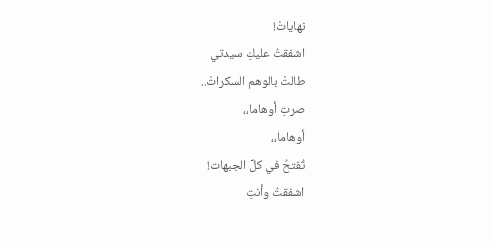نهاياتْ!
اشفقتُ عليكِ سيدتي
طالتْ بالوهم السكراتْ..
صرتِ أوهاما،،
أوهاما،،
تُفتحُ في كلِّ الجبهات!
اشفقتُ وأنتِ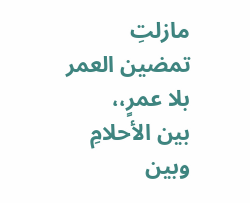مازلتِ
تمضين العمر
بلا عمرٍ،،
بين الأحلامِ
وبين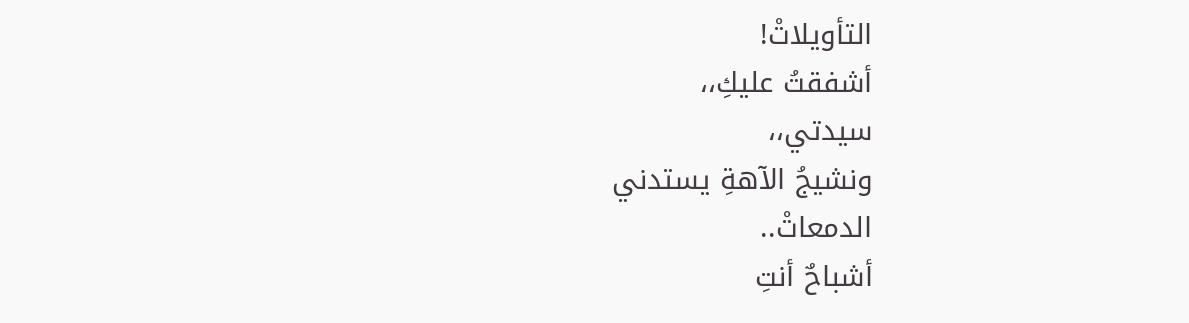التأويلاتْ!
أشفقتُ عليكِ،،
سيدتي،،
ونشيجُ الآهةِ يستدني
الدمعاتْ..
أشباحٌ أنتِ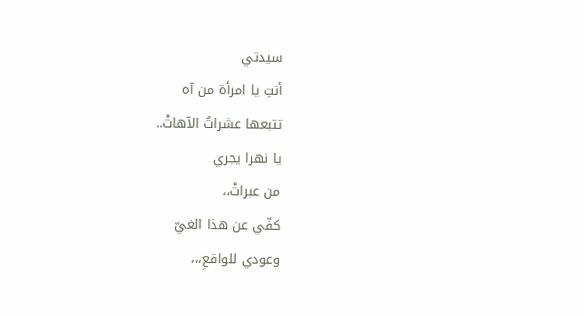سيدتي
أنتِ يا امرأة من آه
تتبعها عشراتُ الآهاتْ..
يا نهرا يجري
من عبراتْ،،
كفّي عن هذا الغيّ
وعودي للواقعِ،،،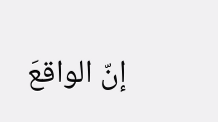إنّ الواقعَ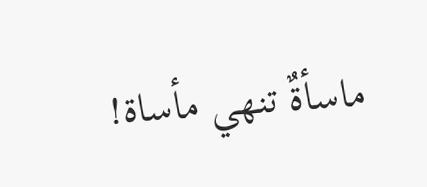ماسأةٌ تنهي مأساة!